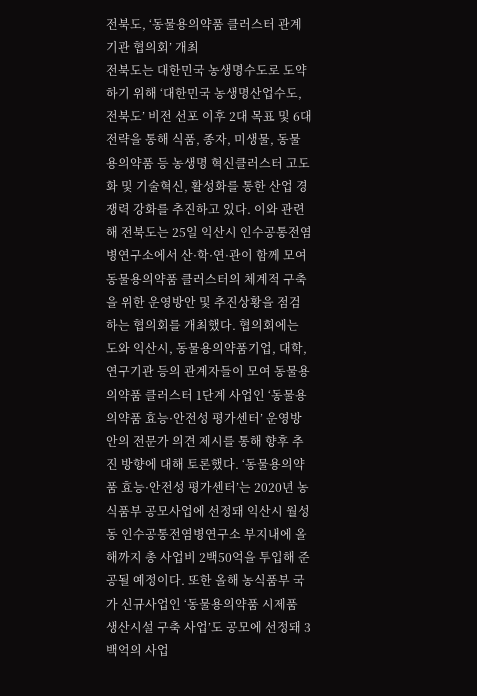전북도, ‘동물용의약품 클러스터 관계기관 협의회’ 개최
전북도는 대한민국 농생명수도로 도약하기 위해 ‘대한민국 농생명산업수도, 전북도’ 비전 선포 이후 2대 목표 및 6대 전략을 통해 식품, 종자, 미생물, 동물용의약품 등 농생명 혁신클러스터 고도화 및 기술혁신, 활성화를 통한 산업 경쟁력 강화를 추진하고 있다. 이와 관련해 전북도는 25일 익산시 인수공통전염병연구소에서 산·학·연·관이 함께 모여 동물용의약품 클러스터의 체계적 구축을 위한 운영방안 및 추진상황을 점검하는 협의회를 개최했다. 협의회에는 도와 익산시, 동물용의약품기업, 대학, 연구기관 등의 관계자들이 모여 동물용의약품 클러스터 1단계 사업인 ‘동물용의약품 효능·안전성 평가센터’ 운영방안의 전문가 의견 제시를 통해 향후 추진 방향에 대해 토론했다. ‘동물용의약품 효능·안전성 평가센터’는 2020년 농식품부 공모사업에 선정돼 익산시 월성동 인수공통전염병연구소 부지내에 올해까지 총 사업비 2백50억을 투입해 준공될 예정이다. 또한 올해 농식품부 국가 신규사업인 ‘동물용의약품 시제품 생산시설 구축 사업’도 공모에 선정돼 3백억의 사업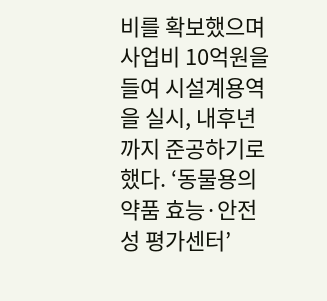비를 확보했으며 사업비 10억원을 들여 시설계용역을 실시, 내후년까지 준공하기로 했다. ‘동물용의약품 효능·안전성 평가센터’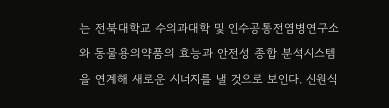는 전북대학교 수의과대학 및 인수공통전염병연구소와 동물용의약품의 효능과 안전성 종합 분석시스템을 연계해 새로운 시너지를 낼 것으로 보인다. 신원식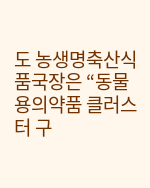도 농생명축산식품국장은 “동물용의약품 클러스터 구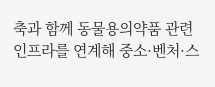축과 함께 동물용의약품 관련 인프라를 연계해 중소·벤처·스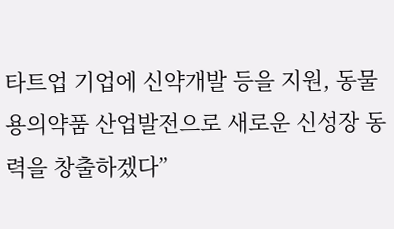타트업 기업에 신약개발 등을 지원, 동물용의약품 산업발전으로 새로운 신성장 동력을 창출하겠다”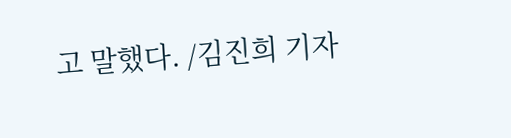고 말했다. /김진희 기자